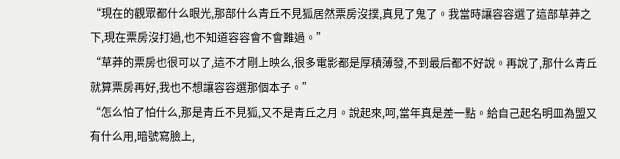“現在的觀眾都什么眼光,那部什么青丘不見狐居然票房沒撲,真見了鬼了。我當時讓容容選了這部草莽之下,現在票房沒打過,也不知道容容會不會難過。”
“草莽的票房也很可以了,這不才剛上映么,很多電影都是厚積薄發,不到最后都不好說。再說了,那什么青丘就算票房再好,我也不想讓容容選那個本子。”
“怎么怕了怕什么,那是青丘不見狐,又不是青丘之月。說起來,呵,當年真是差一點。給自己起名明皿為盟又有什么用,暗號寫臉上,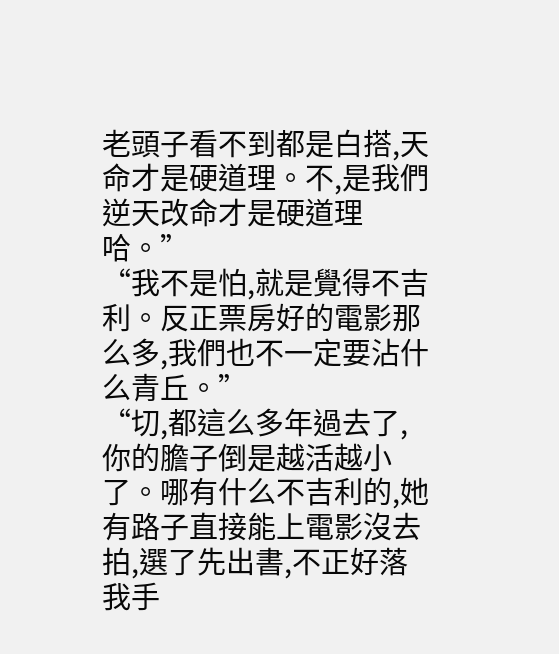老頭子看不到都是白搭,天命才是硬道理。不,是我們逆天改命才是硬道理哈。”
“我不是怕,就是覺得不吉利。反正票房好的電影那么多,我們也不一定要沾什么青丘。”
“切,都這么多年過去了,你的膽子倒是越活越小了。哪有什么不吉利的,她有路子直接能上電影沒去拍,選了先出書,不正好落我手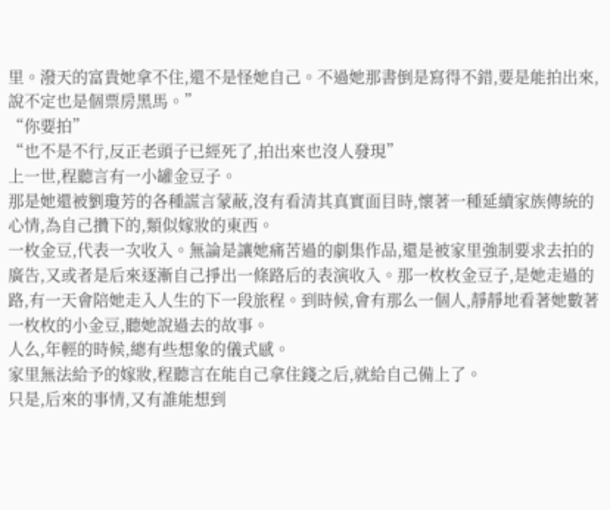里。潑天的富貴她拿不住,還不是怪她自己。不過她那書倒是寫得不錯,要是能拍出來,說不定也是個票房黑馬。”
“你要拍”
“也不是不行,反正老頭子已經死了,拍出來也沒人發現”
上一世,程聽言有一小罐金豆子。
那是她還被劉瓊芳的各種謊言蒙蔽,沒有看清其真實面目時,懷著一種延續家族傳統的心情,為自己攢下的,類似嫁妝的東西。
一枚金豆,代表一次收入。無論是讓她痛苦過的劇集作品,還是被家里強制要求去拍的廣告,又或者是后來逐漸自己掙出一條路后的表演收入。那一枚枚金豆子,是她走過的路,有一天會陪她走入人生的下一段旅程。到時候,會有那么一個人,靜靜地看著她數著一枚枚的小金豆,聽她說過去的故事。
人么,年輕的時候,總有些想象的儀式感。
家里無法給予的嫁妝,程聽言在能自己拿住錢之后,就給自己備上了。
只是,后來的事情,又有誰能想到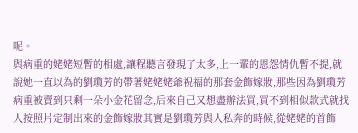呢。
與病重的姥姥短暫的相處,讓程聽言發現了太多,上一輩的恩怨情仇暫不提,就說她一直以為的劉瓊芳的帶著姥姥姥爺祝福的那套金飾嫁妝,那些因為劉瓊芳病重被賣到只剩一朵小金花留念,后來自己又想盡辦法買,買不到相似款式就找人按照片定制出來的金飾嫁妝其實是劉瓊芳與人私奔的時候,從姥姥的首飾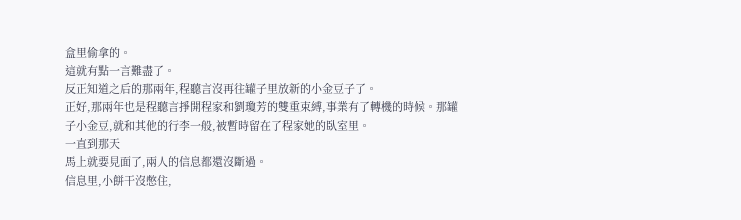盒里偷拿的。
這就有點一言難盡了。
反正知道之后的那兩年,程聽言沒再往罐子里放新的小金豆子了。
正好,那兩年也是程聽言掙開程家和劉瓊芳的雙重束縛,事業有了轉機的時候。那罐子小金豆,就和其他的行李一般,被暫時留在了程家她的臥室里。
一直到那天
馬上就要見面了,兩人的信息都還沒斷過。
信息里,小餅干沒憋住,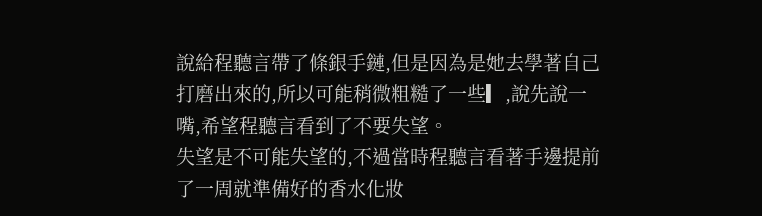說給程聽言帶了條銀手鏈,但是因為是她去學著自己
打磨出來的,所以可能稍微粗糙了一些▎,說先說一嘴,希望程聽言看到了不要失望。
失望是不可能失望的,不過當時程聽言看著手邊提前了一周就準備好的香水化妝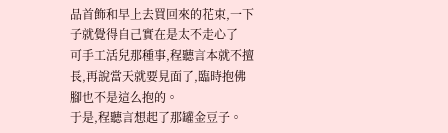品首飾和早上去買回來的花束,一下子就覺得自己實在是太不走心了
可手工活兒那種事,程聽言本就不擅長,再說當天就要見面了,臨時抱佛腳也不是這么抱的。
于是,程聽言想起了那罐金豆子。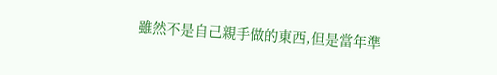雖然不是自己親手做的東西,但是當年準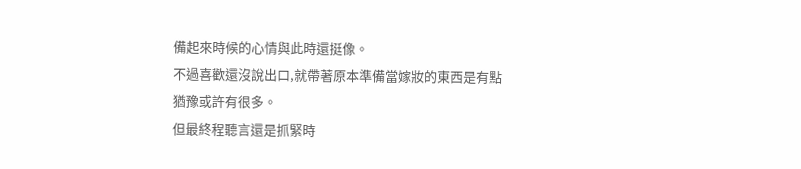備起來時候的心情與此時還挺像。
不過喜歡還沒說出口,就帶著原本準備當嫁妝的東西是有點
猶豫或許有很多。
但最終程聽言還是抓緊時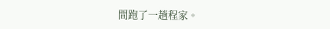間跑了一趟程家。